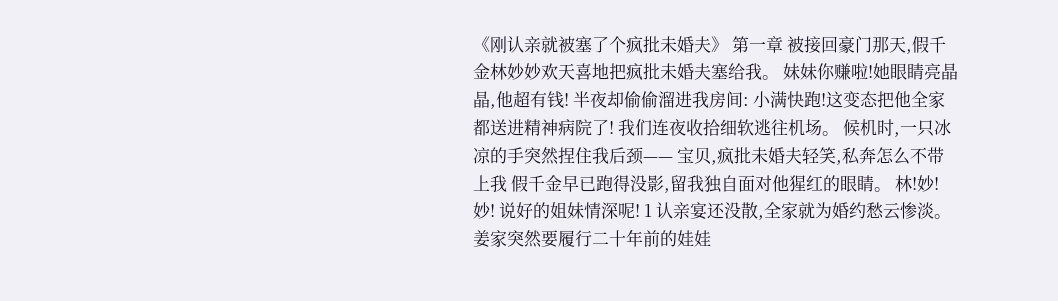《刚认亲就被塞了个疯批未婚夫》 第一章 被接回豪门那天,假千金林妙妙欢天喜地把疯批未婚夫塞给我。 妹妹你赚啦!她眼睛亮晶晶,他超有钱! 半夜却偷偷溜进我房间: 小满快跑!这变态把他全家都送进精神病院了! 我们连夜收拾细软逃往机场。 候机时,一只冰凉的手突然捏住我后颈—— 宝贝,疯批未婚夫轻笑,私奔怎么不带上我 假千金早已跑得没影,留我独自面对他猩红的眼睛。 林!妙!妙! 说好的姐妹情深呢! 1 认亲宴还没散,全家就为婚约愁云惨淡。 姜家突然要履行二十年前的娃娃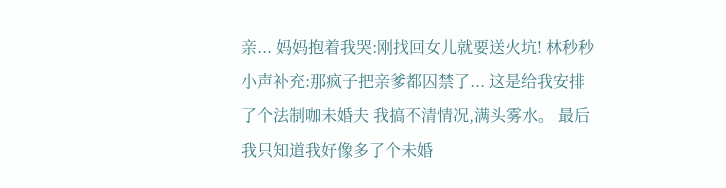亲... 妈妈抱着我哭:刚找回女儿就要送火坑! 林秒秒小声补充:那疯子把亲爹都囚禁了... 这是给我安排了个法制咖未婚夫 我搞不清情况,满头雾水。 最后我只知道我好像多了个未婚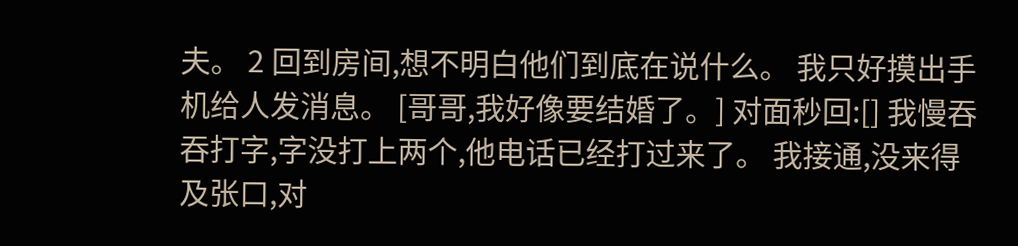夫。 2 回到房间,想不明白他们到底在说什么。 我只好摸出手机给人发消息。 [哥哥,我好像要结婚了。] 对面秒回:[] 我慢吞吞打字,字没打上两个,他电话已经打过来了。 我接通,没来得及张口,对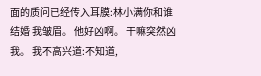面的质问已经传入耳膜:林小满你和谁结婚 我皱眉。 他好凶啊。 干嘛突然凶我。 我不高兴道:不知道,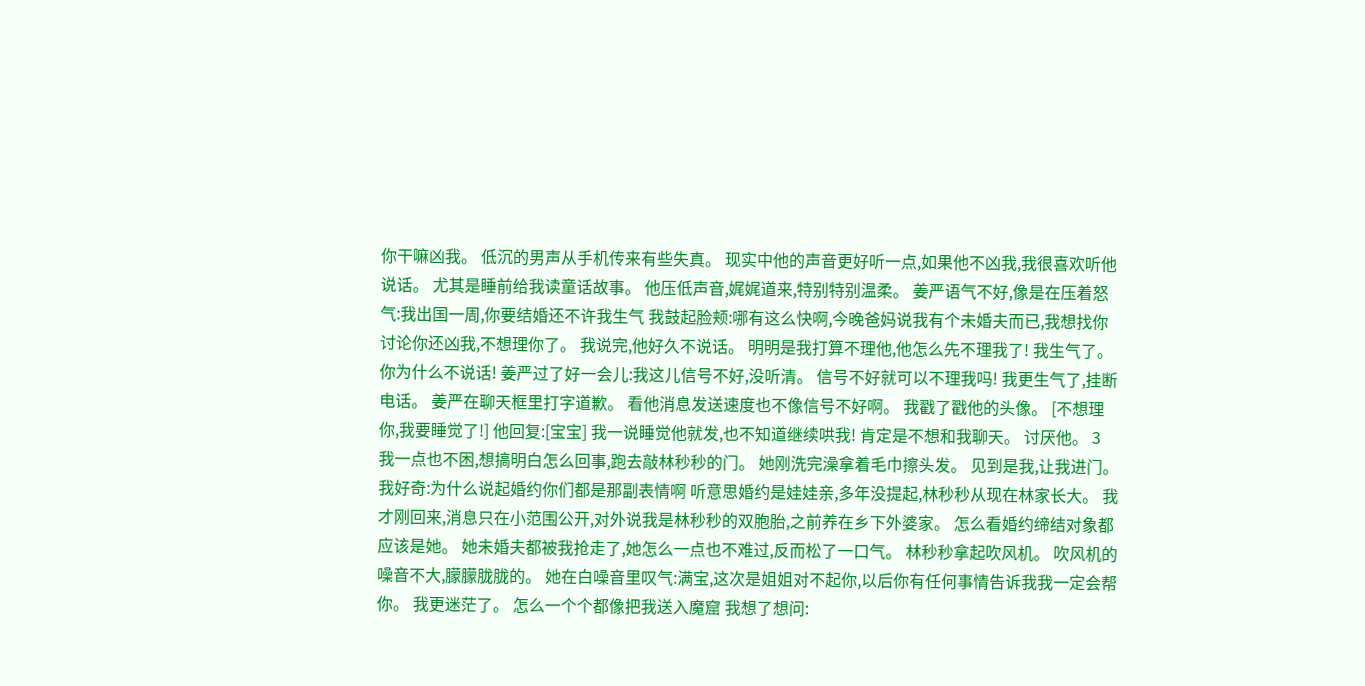你干嘛凶我。 低沉的男声从手机传来有些失真。 现实中他的声音更好听一点,如果他不凶我,我很喜欢听他说话。 尤其是睡前给我读童话故事。 他压低声音,娓娓道来,特别特别温柔。 姜严语气不好,像是在压着怒气:我出国一周,你要结婚还不许我生气 我鼓起脸颊:哪有这么快啊,今晚爸妈说我有个未婚夫而已,我想找你讨论你还凶我,不想理你了。 我说完,他好久不说话。 明明是我打算不理他,他怎么先不理我了! 我生气了。 你为什么不说话! 姜严过了好一会儿:我这儿信号不好,没听清。 信号不好就可以不理我吗! 我更生气了,挂断电话。 姜严在聊天框里打字道歉。 看他消息发送速度也不像信号不好啊。 我戳了戳他的头像。 [不想理你,我要睡觉了!] 他回复:[宝宝] 我一说睡觉他就发,也不知道继续哄我! 肯定是不想和我聊天。 讨厌他。 3 我一点也不困,想搞明白怎么回事,跑去敲林秒秒的门。 她刚洗完澡拿着毛巾擦头发。 见到是我,让我进门。 我好奇:为什么说起婚约你们都是那副表情啊 听意思婚约是娃娃亲,多年没提起,林秒秒从现在林家长大。 我才刚回来,消息只在小范围公开,对外说我是林秒秒的双胞胎,之前养在乡下外婆家。 怎么看婚约缔结对象都应该是她。 她未婚夫都被我抢走了,她怎么一点也不难过,反而松了一口气。 林秒秒拿起吹风机。 吹风机的噪音不大,朦朦胧胧的。 她在白噪音里叹气:满宝,这次是姐姐对不起你,以后你有任何事情告诉我我一定会帮你。 我更迷茫了。 怎么一个个都像把我送入魔窟 我想了想问: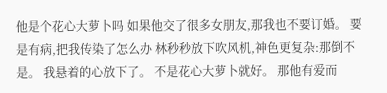他是个花心大萝卜吗 如果他交了很多女朋友,那我也不要订婚。 要是有病,把我传染了怎么办 林秒秒放下吹风机,神色更复杂:那倒不是。 我悬着的心放下了。 不是花心大萝卜就好。 那他有爱而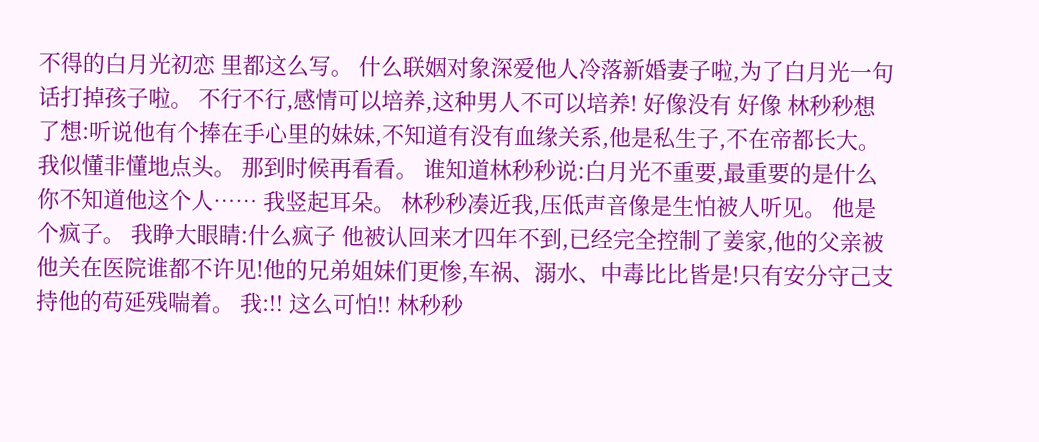不得的白月光初恋 里都这么写。 什么联姻对象深爱他人冷落新婚妻子啦,为了白月光一句话打掉孩子啦。 不行不行,感情可以培养,这种男人不可以培养! 好像没有 好像 林秒秒想了想:听说他有个捧在手心里的妹妹,不知道有没有血缘关系,他是私生子,不在帝都长大。 我似懂非懂地点头。 那到时候再看看。 谁知道林秒秒说:白月光不重要,最重要的是什么你不知道他这个人…… 我竖起耳朵。 林秒秒凑近我,压低声音像是生怕被人听见。 他是个疯子。 我睁大眼睛:什么疯子 他被认回来才四年不到,已经完全控制了姜家,他的父亲被他关在医院谁都不许见!他的兄弟姐妹们更惨,车祸、溺水、中毒比比皆是!只有安分守己支持他的苟延残喘着。 我:!! 这么可怕!! 林秒秒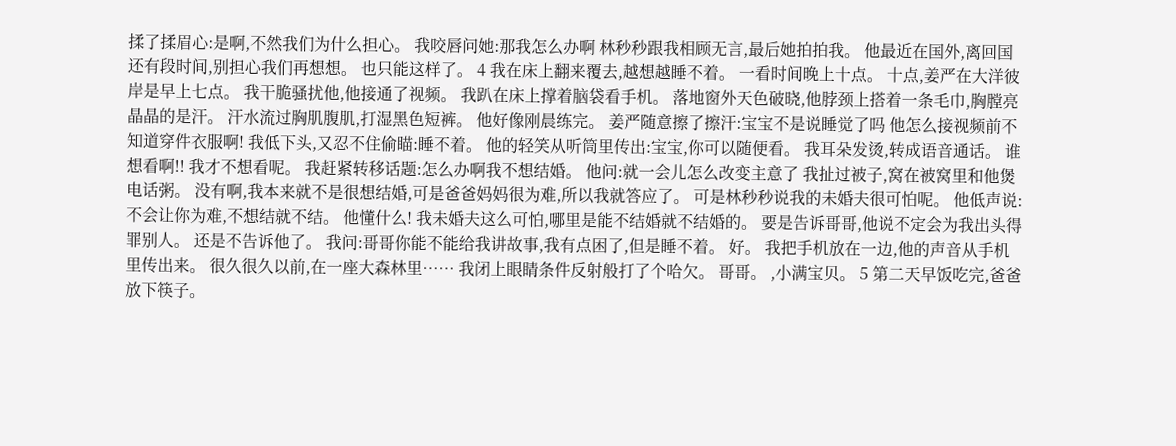揉了揉眉心:是啊,不然我们为什么担心。 我咬唇问她:那我怎么办啊 林秒秒跟我相顾无言,最后她拍拍我。 他最近在国外,离回国还有段时间,别担心我们再想想。 也只能这样了。 4 我在床上翻来覆去,越想越睡不着。 一看时间晚上十点。 十点,姜严在大洋彼岸是早上七点。 我干脆骚扰他,他接通了视频。 我趴在床上撑着脑袋看手机。 落地窗外天色破晓,他脖颈上搭着一条毛巾,胸膛亮晶晶的是汗。 汗水流过胸肌腹肌,打湿黑色短裤。 他好像刚晨练完。 姜严随意擦了擦汗:宝宝不是说睡觉了吗 他怎么接视频前不知道穿件衣服啊! 我低下头,又忍不住偷瞄:睡不着。 他的轻笑从听筒里传出:宝宝,你可以随便看。 我耳朵发烫,转成语音通话。 谁想看啊!! 我才不想看呢。 我赶紧转移话题:怎么办啊我不想结婚。 他问:就一会儿怎么改变主意了 我扯过被子,窝在被窝里和他煲电话粥。 没有啊,我本来就不是很想结婚,可是爸爸妈妈很为难,所以我就答应了。 可是林秒秒说我的未婚夫很可怕呢。 他低声说:不会让你为难,不想结就不结。 他懂什么! 我未婚夫这么可怕,哪里是能不结婚就不结婚的。 要是告诉哥哥,他说不定会为我出头得罪别人。 还是不告诉他了。 我问:哥哥你能不能给我讲故事,我有点困了,但是睡不着。 好。 我把手机放在一边,他的声音从手机里传出来。 很久很久以前,在一座大森林里…… 我闭上眼睛条件反射般打了个哈欠。 哥哥。 ,小满宝贝。 5 第二天早饭吃完,爸爸放下筷子。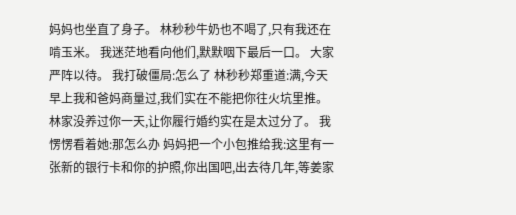妈妈也坐直了身子。 林秒秒牛奶也不喝了,只有我还在啃玉米。 我迷茫地看向他们,默默咽下最后一口。 大家严阵以待。 我打破僵局:怎么了 林秒秒郑重道:满,今天早上我和爸妈商量过,我们实在不能把你往火坑里推。 林家没养过你一天,让你履行婚约实在是太过分了。 我愣愣看着她:那怎么办 妈妈把一个小包推给我:这里有一张新的银行卡和你的护照,你出国吧,出去待几年,等姜家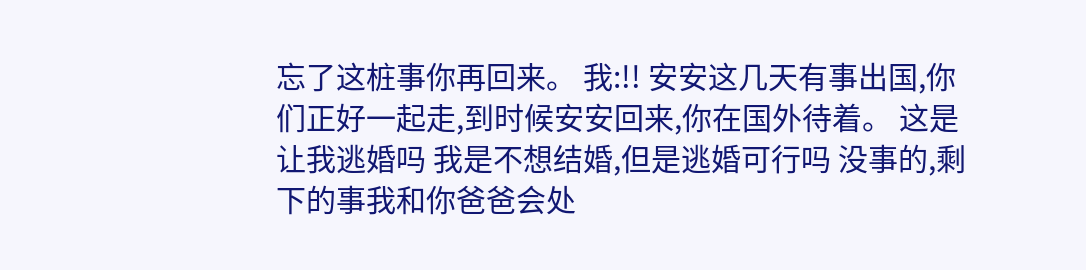忘了这桩事你再回来。 我:!! 安安这几天有事出国,你们正好一起走,到时候安安回来,你在国外待着。 这是让我逃婚吗 我是不想结婚,但是逃婚可行吗 没事的,剩下的事我和你爸爸会处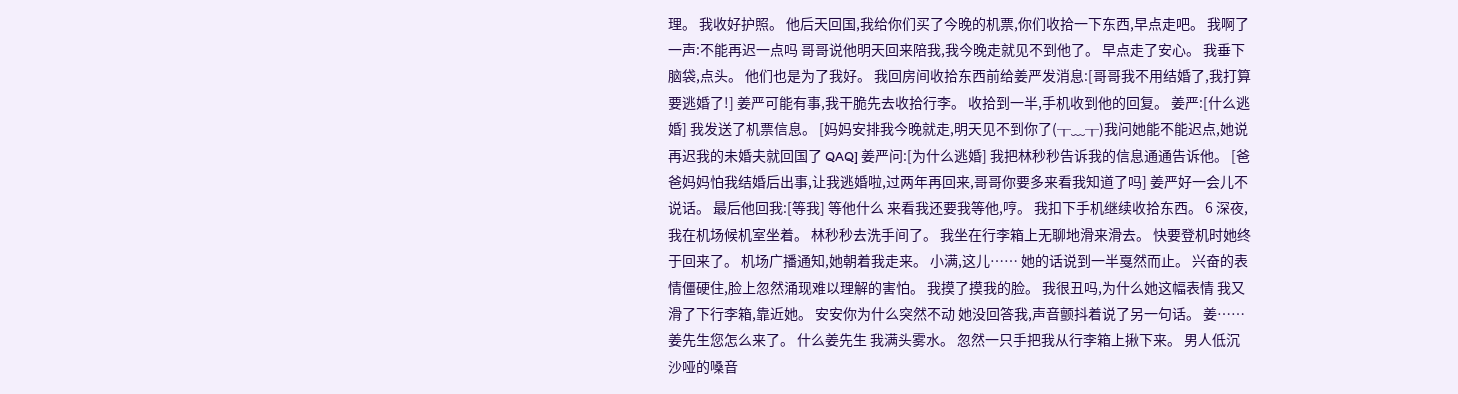理。 我收好护照。 他后天回国,我给你们买了今晚的机票,你们收拾一下东西,早点走吧。 我啊了一声:不能再迟一点吗 哥哥说他明天回来陪我,我今晚走就见不到他了。 早点走了安心。 我垂下脑袋,点头。 他们也是为了我好。 我回房间收拾东西前给姜严发消息:[哥哥我不用结婚了,我打算要逃婚了!] 姜严可能有事,我干脆先去收拾行李。 收拾到一半,手机收到他的回复。 姜严:[什么逃婚] 我发送了机票信息。 [妈妈安排我今晚就走,明天见不到你了(╥﹏╥)我问她能不能迟点,她说再迟我的未婚夫就回国了 QAQ] 姜严问:[为什么逃婚] 我把林秒秒告诉我的信息通通告诉他。 [爸爸妈妈怕我结婚后出事,让我逃婚啦,过两年再回来,哥哥你要多来看我知道了吗] 姜严好一会儿不说话。 最后他回我:[等我] 等他什么 来看我还要我等他,哼。 我扣下手机继续收拾东西。 6 深夜,我在机场候机室坐着。 林秒秒去洗手间了。 我坐在行李箱上无聊地滑来滑去。 快要登机时她终于回来了。 机场广播通知,她朝着我走来。 小满,这儿…… 她的话说到一半戛然而止。 兴奋的表情僵硬住,脸上忽然涌现难以理解的害怕。 我摸了摸我的脸。 我很丑吗,为什么她这幅表情 我又滑了下行李箱,靠近她。 安安你为什么突然不动 她没回答我,声音颤抖着说了另一句话。 姜……姜先生您怎么来了。 什么姜先生 我满头雾水。 忽然一只手把我从行李箱上揪下来。 男人低沉沙哑的嗓音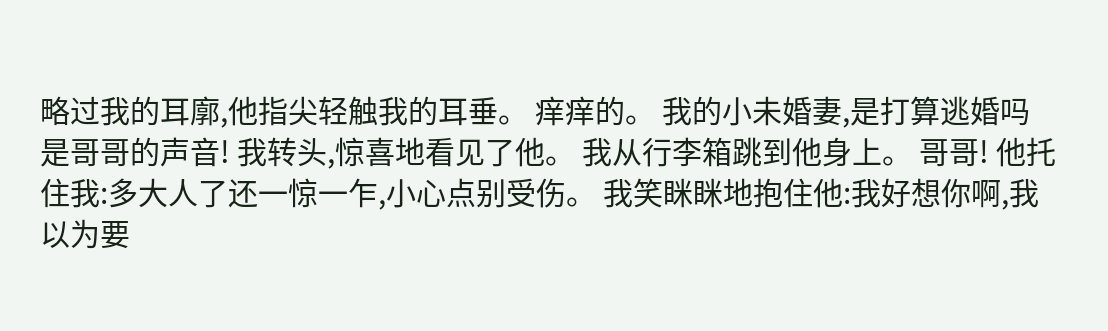略过我的耳廓,他指尖轻触我的耳垂。 痒痒的。 我的小未婚妻,是打算逃婚吗 是哥哥的声音! 我转头,惊喜地看见了他。 我从行李箱跳到他身上。 哥哥! 他托住我:多大人了还一惊一乍,小心点别受伤。 我笑眯眯地抱住他:我好想你啊,我以为要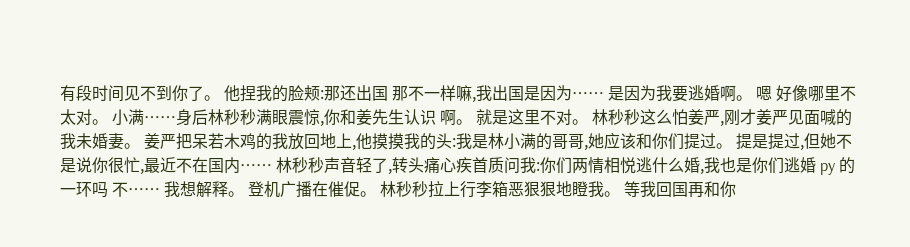有段时间见不到你了。 他捏我的脸颊:那还出国 那不一样嘛,我出国是因为…… 是因为我要逃婚啊。 嗯 好像哪里不太对。 小满……身后林秒秒满眼震惊,你和姜先生认识 啊。 就是这里不对。 林秒秒这么怕姜严,刚才姜严见面喊的我未婚妻。 姜严把呆若木鸡的我放回地上,他摸摸我的头:我是林小满的哥哥,她应该和你们提过。 提是提过,但她不是说你很忙,最近不在国内…… 林秒秒声音轻了,转头痛心疾首质问我:你们两情相悦逃什么婚,我也是你们逃婚 py 的一环吗 不…… 我想解释。 登机广播在催促。 林秒秒拉上行李箱恶狠狠地瞪我。 等我回国再和你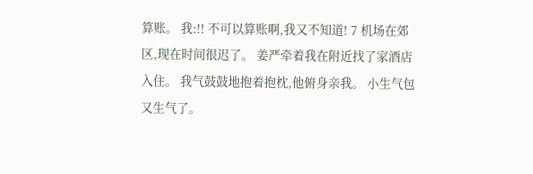算账。 我:!! 不可以算账啊,我又不知道! 7 机场在郊区,现在时间很迟了。 姜严牵着我在附近找了家酒店入住。 我气鼓鼓地抱着抱枕,他俯身亲我。 小生气包又生气了。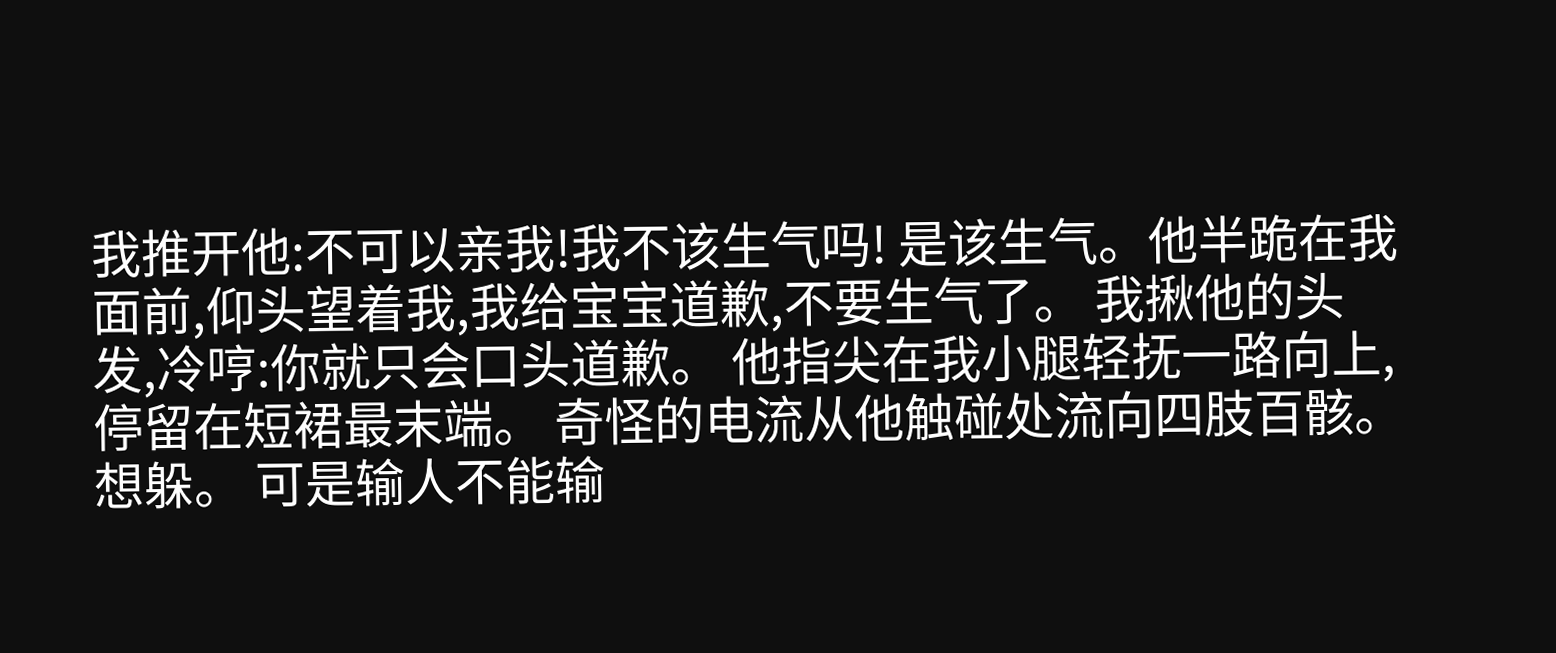我推开他:不可以亲我!我不该生气吗! 是该生气。他半跪在我面前,仰头望着我,我给宝宝道歉,不要生气了。 我揪他的头发,冷哼:你就只会口头道歉。 他指尖在我小腿轻抚一路向上,停留在短裙最末端。 奇怪的电流从他触碰处流向四肢百骸。 想躲。 可是输人不能输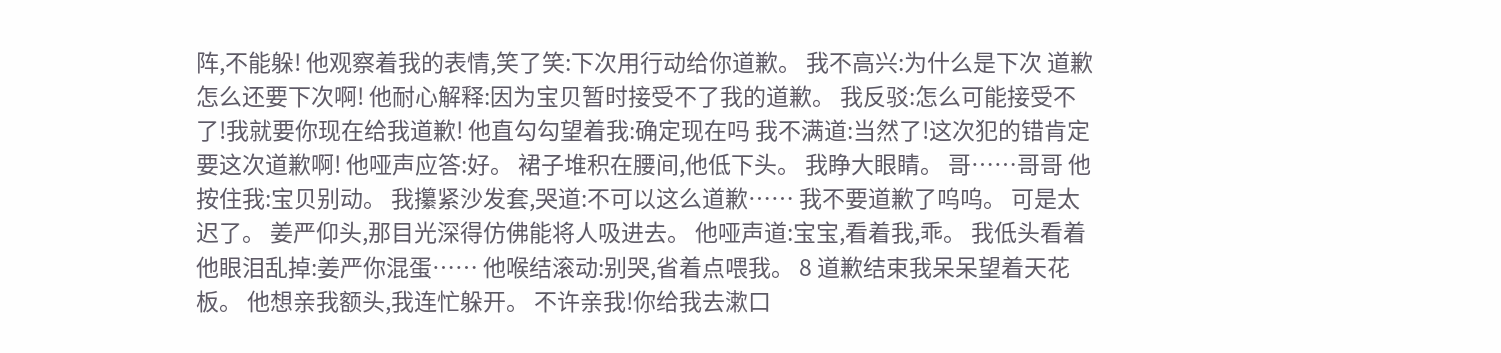阵,不能躲! 他观察着我的表情,笑了笑:下次用行动给你道歉。 我不高兴:为什么是下次 道歉怎么还要下次啊! 他耐心解释:因为宝贝暂时接受不了我的道歉。 我反驳:怎么可能接受不了!我就要你现在给我道歉! 他直勾勾望着我:确定现在吗 我不满道:当然了!这次犯的错肯定要这次道歉啊! 他哑声应答:好。 裙子堆积在腰间,他低下头。 我睁大眼睛。 哥……哥哥 他按住我:宝贝别动。 我攥紧沙发套,哭道:不可以这么道歉…… 我不要道歉了呜呜。 可是太迟了。 姜严仰头,那目光深得仿佛能将人吸进去。 他哑声道:宝宝,看着我,乖。 我低头看着他眼泪乱掉:姜严你混蛋…… 他喉结滚动:别哭,省着点喂我。 8 道歉结束我呆呆望着天花板。 他想亲我额头,我连忙躲开。 不许亲我!你给我去漱口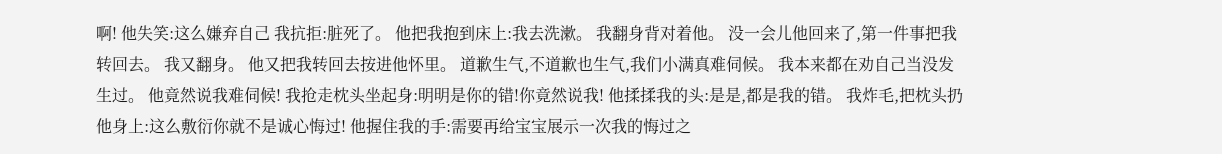啊! 他失笑:这么嫌弃自己 我抗拒:脏死了。 他把我抱到床上:我去洗漱。 我翻身背对着他。 没一会儿他回来了,第一件事把我转回去。 我又翻身。 他又把我转回去按进他怀里。 道歉生气,不道歉也生气,我们小满真难伺候。 我本来都在劝自己当没发生过。 他竟然说我难伺候! 我抢走枕头坐起身:明明是你的错!你竟然说我! 他揉揉我的头:是是,都是我的错。 我炸毛,把枕头扔他身上:这么敷衍你就不是诚心悔过! 他握住我的手:需要再给宝宝展示一次我的悔过之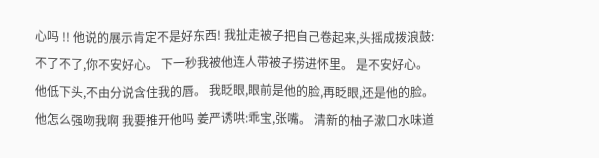心吗 !! 他说的展示肯定不是好东西! 我扯走被子把自己卷起来,头摇成拨浪鼓:不了不了,你不安好心。 下一秒我被他连人带被子捞进怀里。 是不安好心。他低下头,不由分说含住我的唇。 我眨眼,眼前是他的脸,再眨眼,还是他的脸。 他怎么强吻我啊 我要推开他吗 姜严诱哄:乖宝,张嘴。 清新的柚子漱口水味道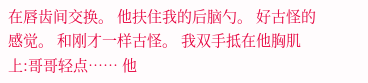在唇齿间交换。 他扶住我的后脑勺。 好古怪的感觉。 和刚才一样古怪。 我双手抵在他胸肌上:哥哥轻点…… 他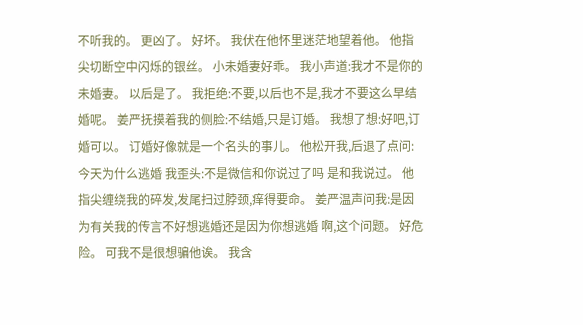不听我的。 更凶了。 好坏。 我伏在他怀里迷茫地望着他。 他指尖切断空中闪烁的银丝。 小未婚妻好乖。 我小声道:我才不是你的未婚妻。 以后是了。 我拒绝:不要,以后也不是,我才不要这么早结婚呢。 姜严抚摸着我的侧脸:不结婚,只是订婚。 我想了想:好吧,订婚可以。 订婚好像就是一个名头的事儿。 他松开我,后退了点问:今天为什么逃婚 我歪头:不是微信和你说过了吗 是和我说过。 他指尖缠绕我的碎发,发尾扫过脖颈,痒得要命。 姜严温声问我:是因为有关我的传言不好想逃婚还是因为你想逃婚 啊,这个问题。 好危险。 可我不是很想骗他诶。 我含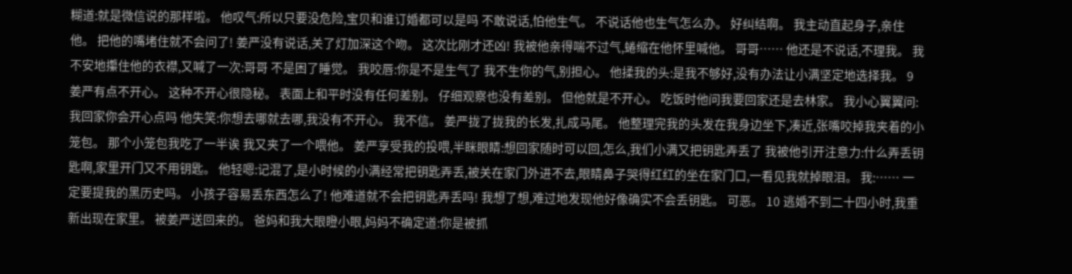糊道:就是微信说的那样啦。 他叹气:所以只要没危险,宝贝和谁订婚都可以是吗 不敢说话,怕他生气。 不说话他也生气怎么办。 好纠结啊。 我主动直起身子,亲住他。 把他的嘴堵住就不会问了! 姜严没有说话,关了灯加深这个吻。 这次比刚才还凶! 我被他亲得喘不过气,蜷缩在他怀里喊他。 哥哥…… 他还是不说话,不理我。 我不安地攥住他的衣襟,又喊了一次:哥哥 不是困了睡觉。 我咬唇:你是不是生气了 我不生你的气,别担心。 他揉我的头:是我不够好,没有办法让小满坚定地选择我。 9 姜严有点不开心。 这种不开心很隐秘。 表面上和平时没有任何差别。 仔细观察也没有差别。 但他就是不开心。 吃饭时他问我要回家还是去林家。 我小心翼翼问:我回家你会开心点吗 他失笑:你想去哪就去哪,我没有不开心。 我不信。 姜严拢了拢我的长发,扎成马尾。 他整理完我的头发在我身边坐下,凑近,张嘴咬掉我夹着的小笼包。 那个小笼包我吃了一半诶 我又夹了一个喂他。 姜严享受我的投喂,半眯眼睛:想回家随时可以回,怎么,我们小满又把钥匙弄丢了 我被他引开注意力:什么弄丢钥匙啊,家里开门又不用钥匙。 他轻嗯:记混了,是小时候的小满经常把钥匙弄丢,被关在家门外进不去,眼睛鼻子哭得红红的坐在家门口,一看见我就掉眼泪。 我:…… 一定要提我的黑历史吗。 小孩子容易丢东西怎么了! 他难道就不会把钥匙弄丢吗! 我想了想,难过地发现他好像确实不会丢钥匙。 可恶。 10 逃婚不到二十四小时,我重新出现在家里。 被姜严送回来的。 爸妈和我大眼瞪小眼,妈妈不确定道:你是被抓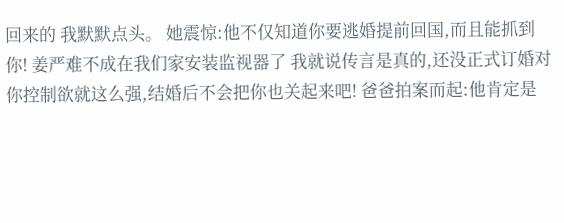回来的 我默默点头。 她震惊:他不仅知道你要逃婚提前回国,而且能抓到你! 姜严难不成在我们家安装监视器了 我就说传言是真的,还没正式订婚对你控制欲就这么强,结婚后不会把你也关起来吧! 爸爸拍案而起:他肯定是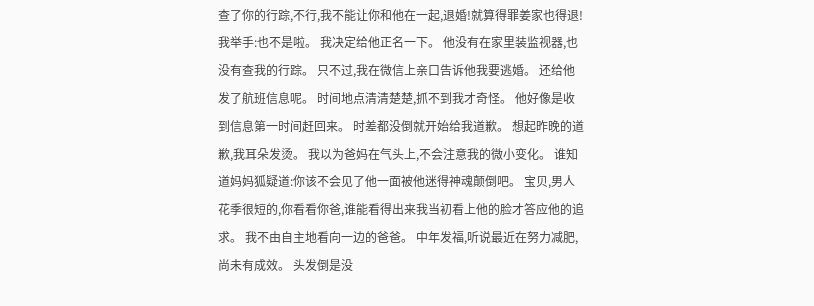查了你的行踪,不行,我不能让你和他在一起,退婚!就算得罪姜家也得退! 我举手:也不是啦。 我决定给他正名一下。 他没有在家里装监视器,也没有查我的行踪。 只不过,我在微信上亲口告诉他我要逃婚。 还给他发了航班信息呢。 时间地点清清楚楚,抓不到我才奇怪。 他好像是收到信息第一时间赶回来。 时差都没倒就开始给我道歉。 想起昨晚的道歉,我耳朵发烫。 我以为爸妈在气头上,不会注意我的微小变化。 谁知道妈妈狐疑道:你该不会见了他一面被他迷得神魂颠倒吧。 宝贝,男人花季很短的,你看看你爸,谁能看得出来我当初看上他的脸才答应他的追求。 我不由自主地看向一边的爸爸。 中年发福,听说最近在努力减肥,尚未有成效。 头发倒是没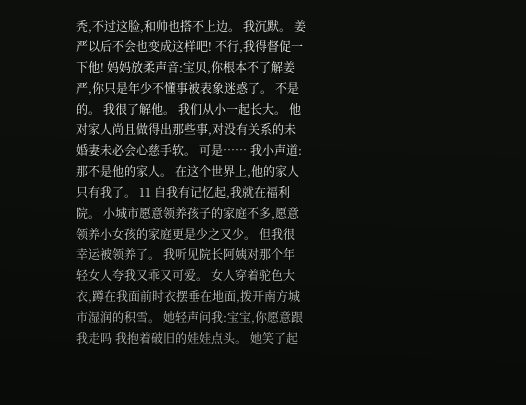秃,不过这脸,和帅也搭不上边。 我沉默。 姜严以后不会也变成这样吧! 不行,我得督促一下他! 妈妈放柔声音:宝贝,你根本不了解姜严,你只是年少不懂事被表象迷惑了。 不是的。 我很了解他。 我们从小一起长大。 他对家人尚且做得出那些事,对没有关系的未婚妻未必会心慈手软。 可是…… 我小声道:那不是他的家人。 在这个世界上,他的家人只有我了。 11 自我有记忆起,我就在福利院。 小城市愿意领养孩子的家庭不多,愿意领养小女孩的家庭更是少之又少。 但我很幸运被领养了。 我听见院长阿姨对那个年轻女人夸我又乖又可爱。 女人穿着驼色大衣,蹲在我面前时衣摆垂在地面,拨开南方城市湿润的积雪。 她轻声问我:宝宝,你愿意跟我走吗 我抱着破旧的娃娃点头。 她笑了起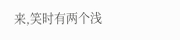来,笑时有两个浅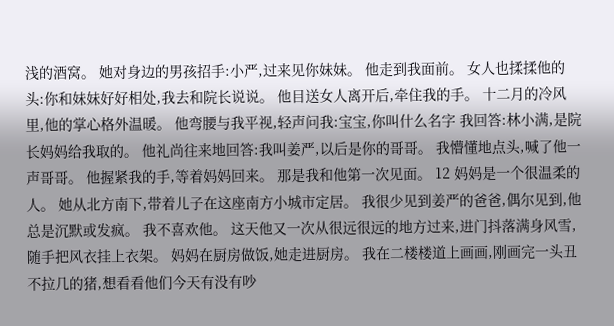浅的酒窝。 她对身边的男孩招手:小严,过来见你妹妹。 他走到我面前。 女人也揉揉他的头:你和妹妹好好相处,我去和院长说说。 他目送女人离开后,牵住我的手。 十二月的冷风里,他的掌心格外温暖。 他弯腰与我平视,轻声问我:宝宝,你叫什么名字 我回答:林小满,是院长妈妈给我取的。 他礼尚往来地回答:我叫姜严,以后是你的哥哥。 我懵懂地点头,喊了他一声哥哥。 他握紧我的手,等着妈妈回来。 那是我和他第一次见面。 12 妈妈是一个很温柔的人。 她从北方南下,带着儿子在这座南方小城市定居。 我很少见到姜严的爸爸,偶尔见到,他总是沉默或发疯。 我不喜欢他。 这天他又一次从很远很远的地方过来,进门抖落满身风雪,随手把风衣挂上衣架。 妈妈在厨房做饭,她走进厨房。 我在二楼楼道上画画,刚画完一头丑不拉几的猪,想看看他们今天有没有吵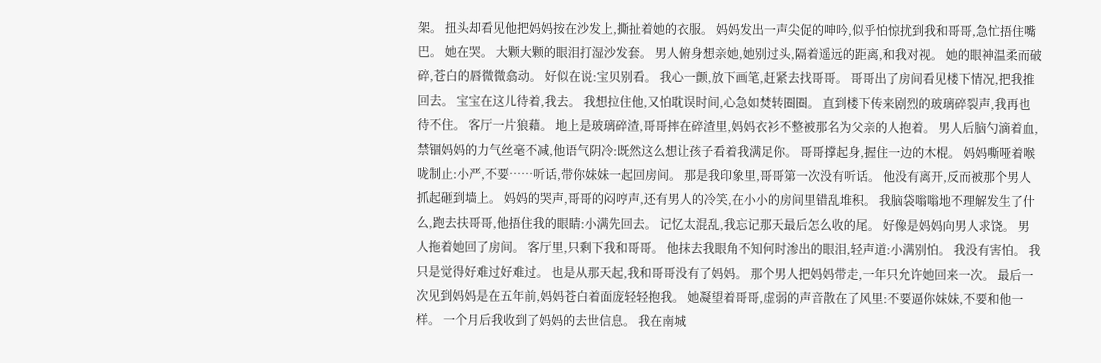架。 扭头却看见他把妈妈按在沙发上,撕扯着她的衣服。 妈妈发出一声尖促的呻吟,似乎怕惊扰到我和哥哥,急忙捂住嘴巴。 她在哭。 大颗大颗的眼泪打湿沙发套。 男人俯身想亲她,她别过头,隔着遥远的距离,和我对视。 她的眼神温柔而破碎,苍白的唇微微翕动。 好似在说:宝贝别看。 我心一颤,放下画笔,赶紧去找哥哥。 哥哥出了房间看见楼下情况,把我推回去。 宝宝在这儿待着,我去。 我想拉住他,又怕耽误时间,心急如焚转圈圈。 直到楼下传来剧烈的玻璃碎裂声,我再也待不住。 客厅一片狼藉。 地上是玻璃碎渣,哥哥摔在碎渣里,妈妈衣衫不整被那名为父亲的人抱着。 男人后脑勺滴着血,禁锢妈妈的力气丝毫不减,他语气阴冷:既然这么想让孩子看着我满足你。 哥哥撑起身,握住一边的木棍。 妈妈嘶哑着喉咙制止:小严,不要……听话,带你妹妹一起回房间。 那是我印象里,哥哥第一次没有听话。 他没有离开,反而被那个男人抓起砸到墙上。 妈妈的哭声,哥哥的闷哼声,还有男人的冷笑,在小小的房间里错乱堆积。 我脑袋嗡嗡地不理解发生了什么,跑去扶哥哥,他捂住我的眼睛:小满先回去。 记忆太混乱,我忘记那天最后怎么收的尾。 好像是妈妈向男人求饶。 男人拖着她回了房间。 客厅里,只剩下我和哥哥。 他抹去我眼角不知何时渗出的眼泪,轻声道:小满别怕。 我没有害怕。 我只是觉得好难过好难过。 也是从那天起,我和哥哥没有了妈妈。 那个男人把妈妈带走,一年只允许她回来一次。 最后一次见到妈妈是在五年前,妈妈苍白着面庞轻轻抱我。 她凝望着哥哥,虚弱的声音散在了风里:不要逼你妹妹,不要和他一样。 一个月后我收到了妈妈的去世信息。 我在南城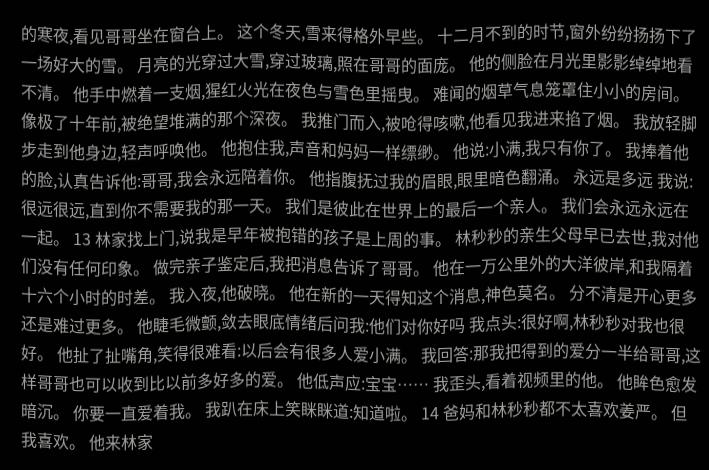的寒夜,看见哥哥坐在窗台上。 这个冬天,雪来得格外早些。 十二月不到的时节,窗外纷纷扬扬下了一场好大的雪。 月亮的光穿过大雪,穿过玻璃,照在哥哥的面庞。 他的侧脸在月光里影影绰绰地看不清。 他手中燃着一支烟,猩红火光在夜色与雪色里摇曳。 难闻的烟草气息笼罩住小小的房间。 像极了十年前,被绝望堆满的那个深夜。 我推门而入,被呛得咳嗽,他看见我进来掐了烟。 我放轻脚步走到他身边,轻声呼唤他。 他抱住我,声音和妈妈一样缥缈。 他说:小满,我只有你了。 我捧着他的脸,认真告诉他:哥哥,我会永远陪着你。 他指腹抚过我的眉眼,眼里暗色翻涌。 永远是多远 我说:很远很远,直到你不需要我的那一天。 我们是彼此在世界上的最后一个亲人。 我们会永远永远在一起。 13 林家找上门,说我是早年被抱错的孩子是上周的事。 林秒秒的亲生父母早已去世,我对他们没有任何印象。 做完亲子鉴定后,我把消息告诉了哥哥。 他在一万公里外的大洋彼岸,和我隔着十六个小时的时差。 我入夜,他破晓。 他在新的一天得知这个消息,神色莫名。 分不清是开心更多还是难过更多。 他睫毛微颤,敛去眼底情绪后问我:他们对你好吗 我点头:很好啊,林秒秒对我也很好。 他扯了扯嘴角,笑得很难看:以后会有很多人爱小满。 我回答:那我把得到的爱分一半给哥哥,这样哥哥也可以收到比以前多好多的爱。 他低声应:宝宝…… 我歪头,看着视频里的他。 他眸色愈发暗沉。 你要一直爱着我。 我趴在床上笑眯眯道:知道啦。 14 爸妈和林秒秒都不太喜欢姜严。 但我喜欢。 他来林家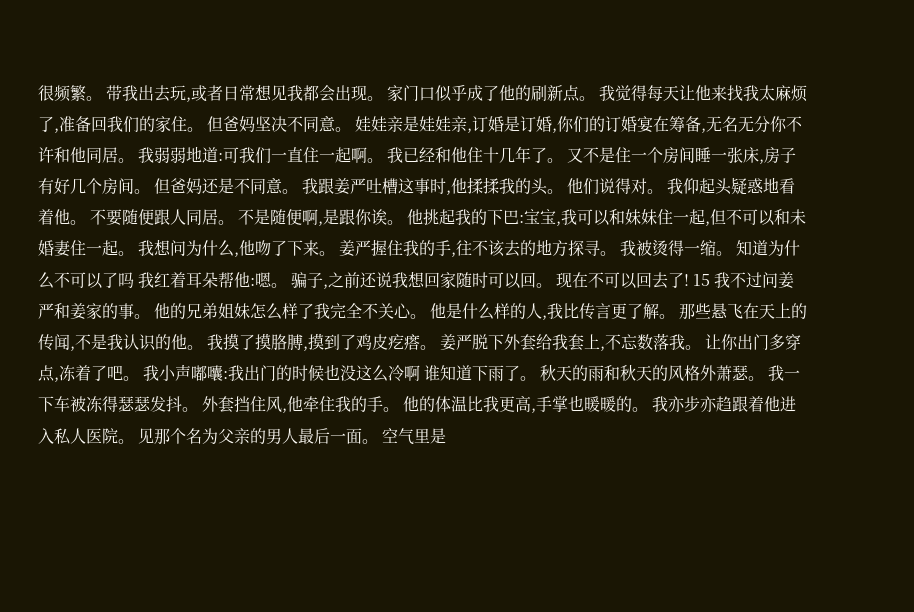很频繁。 带我出去玩,或者日常想见我都会出现。 家门口似乎成了他的刷新点。 我觉得每天让他来找我太麻烦了,准备回我们的家住。 但爸妈坚决不同意。 娃娃亲是娃娃亲,订婚是订婚,你们的订婚宴在筹备,无名无分你不许和他同居。 我弱弱地道:可我们一直住一起啊。 我已经和他住十几年了。 又不是住一个房间睡一张床,房子有好几个房间。 但爸妈还是不同意。 我跟姜严吐槽这事时,他揉揉我的头。 他们说得对。 我仰起头疑惑地看着他。 不要随便跟人同居。 不是随便啊,是跟你诶。 他挑起我的下巴:宝宝,我可以和妹妹住一起,但不可以和未婚妻住一起。 我想问为什么,他吻了下来。 姜严握住我的手,往不该去的地方探寻。 我被烫得一缩。 知道为什么不可以了吗 我红着耳朵帮他:嗯。 骗子,之前还说我想回家随时可以回。 现在不可以回去了! 15 我不过问姜严和姜家的事。 他的兄弟姐妹怎么样了我完全不关心。 他是什么样的人,我比传言更了解。 那些悬飞在天上的传闻,不是我认识的他。 我摸了摸胳膊,摸到了鸡皮疙瘩。 姜严脱下外套给我套上,不忘数落我。 让你出门多穿点,冻着了吧。 我小声嘟囔:我出门的时候也没这么冷啊 谁知道下雨了。 秋天的雨和秋天的风格外萧瑟。 我一下车被冻得瑟瑟发抖。 外套挡住风,他牵住我的手。 他的体温比我更高,手掌也暖暖的。 我亦步亦趋跟着他进入私人医院。 见那个名为父亲的男人最后一面。 空气里是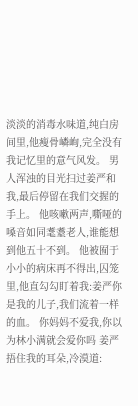淡淡的消毒水味道,纯白房间里,他瘦骨嶙峋,完全没有我记忆里的意气风发。 男人浑浊的目光扫过姜严和我,最后停留在我们交握的手上。 他咳嗽两声,嘶哑的嗓音如同耄耋老人,谁能想到他五十不到。 他被囿于小小的病床再不得出,囚笼里,他直勾勾盯着我:姜严你是我的儿子,我们流着一样的血。 你妈妈不爱我,你以为林小满就会爱你吗 姜严捂住我的耳朵,冷漠道: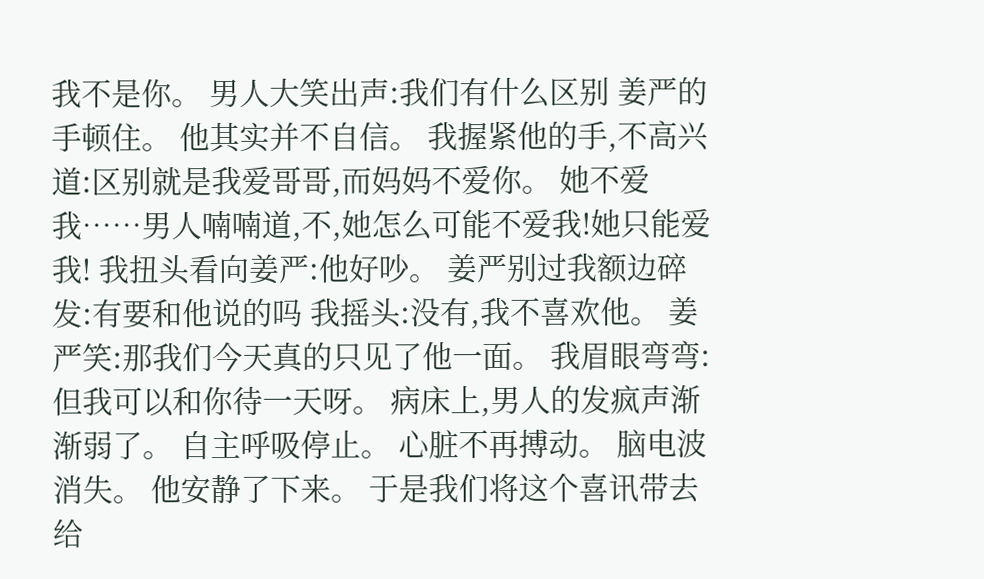我不是你。 男人大笑出声:我们有什么区别 姜严的手顿住。 他其实并不自信。 我握紧他的手,不高兴道:区别就是我爱哥哥,而妈妈不爱你。 她不爱我……男人喃喃道,不,她怎么可能不爱我!她只能爱我! 我扭头看向姜严:他好吵。 姜严别过我额边碎发:有要和他说的吗 我摇头:没有,我不喜欢他。 姜严笑:那我们今天真的只见了他一面。 我眉眼弯弯:但我可以和你待一天呀。 病床上,男人的发疯声渐渐弱了。 自主呼吸停止。 心脏不再搏动。 脑电波消失。 他安静了下来。 于是我们将这个喜讯带去给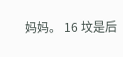妈妈。 16 坟是后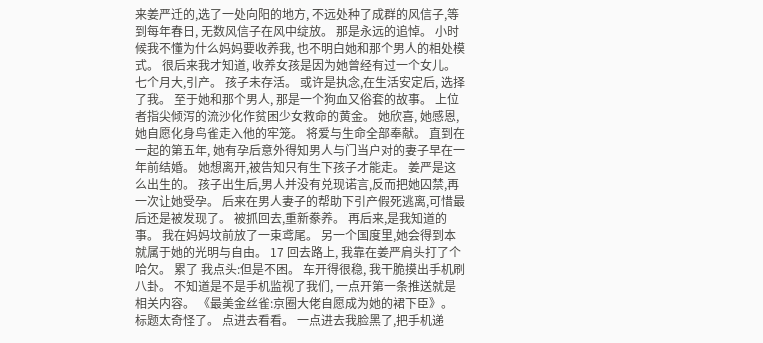来姜严迁的,选了一处向阳的地方, 不远处种了成群的风信子,等到每年春日, 无数风信子在风中绽放。 那是永远的追悼。 小时候我不懂为什么妈妈要收养我, 也不明白她和那个男人的相处模式。 很后来我才知道, 收养女孩是因为她曾经有过一个女儿。 七个月大,引产。 孩子未存活。 或许是执念,在生活安定后, 选择了我。 至于她和那个男人, 那是一个狗血又俗套的故事。 上位者指尖倾泻的流沙化作贫困少女救命的黄金。 她欣喜, 她感恩, 她自愿化身鸟雀走入他的牢笼。 将爱与生命全部奉献。 直到在一起的第五年, 她有孕后意外得知男人与门当户对的妻子早在一年前结婚。 她想离开,被告知只有生下孩子才能走。 姜严是这么出生的。 孩子出生后,男人并没有兑现诺言,反而把她囚禁,再一次让她受孕。 后来在男人妻子的帮助下引产假死逃离,可惜最后还是被发现了。 被抓回去,重新豢养。 再后来,是我知道的事。 我在妈妈坟前放了一束鸢尾。 另一个国度里,她会得到本就属于她的光明与自由。 17 回去路上, 我靠在姜严肩头打了个哈欠。 累了 我点头:但是不困。 车开得很稳, 我干脆摸出手机刷八卦。 不知道是不是手机监视了我们, 一点开第一条推送就是相关内容。 《最美金丝雀:京圈大佬自愿成为她的裙下臣》。 标题太奇怪了。 点进去看看。 一点进去我脸黑了,把手机递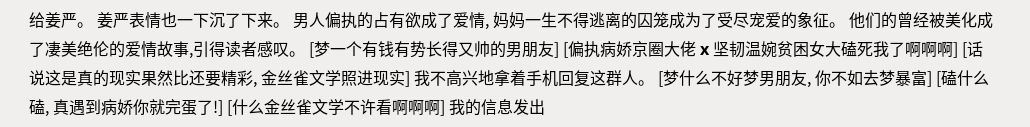给姜严。 姜严表情也一下沉了下来。 男人偏执的占有欲成了爱情, 妈妈一生不得逃离的囚笼成为了受尽宠爱的象征。 他们的曾经被美化成了凄美绝伦的爱情故事,引得读者感叹。 [梦一个有钱有势长得又帅的男朋友] [偏执病娇京圈大佬 x 坚韧温婉贫困女大磕死我了啊啊啊] [话说这是真的现实果然比还要精彩, 金丝雀文学照进现实] 我不高兴地拿着手机回复这群人。 [梦什么不好梦男朋友, 你不如去梦暴富] [磕什么磕, 真遇到病娇你就完蛋了!] [什么金丝雀文学不许看啊啊啊] 我的信息发出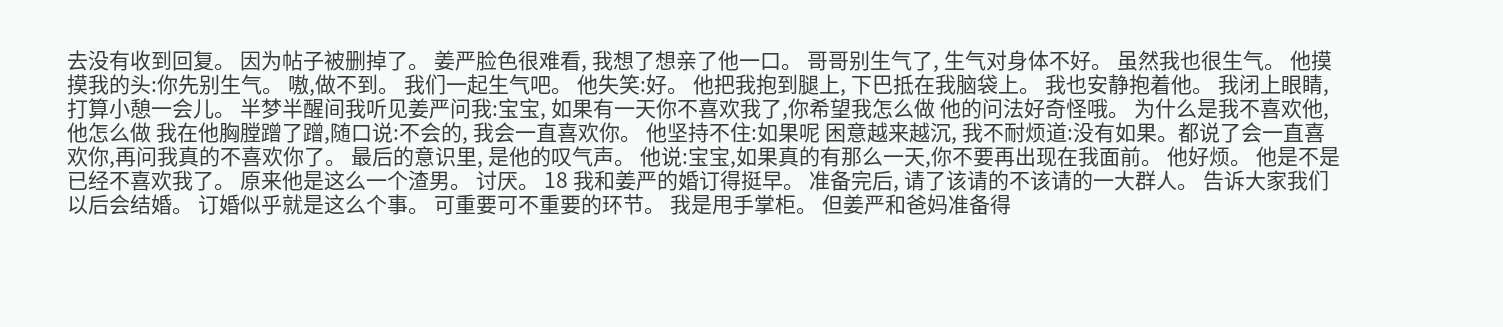去没有收到回复。 因为帖子被删掉了。 姜严脸色很难看, 我想了想亲了他一口。 哥哥别生气了, 生气对身体不好。 虽然我也很生气。 他摸摸我的头:你先别生气。 嗷,做不到。 我们一起生气吧。 他失笑:好。 他把我抱到腿上, 下巴抵在我脑袋上。 我也安静抱着他。 我闭上眼睛,打算小憩一会儿。 半梦半醒间我听见姜严问我:宝宝, 如果有一天你不喜欢我了,你希望我怎么做 他的问法好奇怪哦。 为什么是我不喜欢他, 他怎么做 我在他胸膛蹭了蹭,随口说:不会的, 我会一直喜欢你。 他坚持不住:如果呢 困意越来越沉, 我不耐烦道:没有如果。都说了会一直喜欢你,再问我真的不喜欢你了。 最后的意识里, 是他的叹气声。 他说:宝宝,如果真的有那么一天,你不要再出现在我面前。 他好烦。 他是不是已经不喜欢我了。 原来他是这么一个渣男。 讨厌。 18 我和姜严的婚订得挺早。 准备完后, 请了该请的不该请的一大群人。 告诉大家我们以后会结婚。 订婚似乎就是这么个事。 可重要可不重要的环节。 我是甩手掌柜。 但姜严和爸妈准备得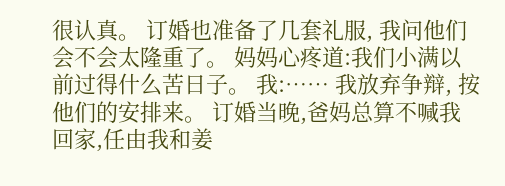很认真。 订婚也准备了几套礼服, 我问他们会不会太隆重了。 妈妈心疼道:我们小满以前过得什么苦日子。 我:…… 我放弃争辩, 按他们的安排来。 订婚当晚,爸妈总算不喊我回家,任由我和姜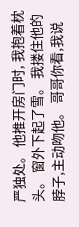严独处。 他推开房门时, 我抱着枕头。 窗外下起了雪。 我搂住他的脖子,主动吻他。 哥哥你看,我说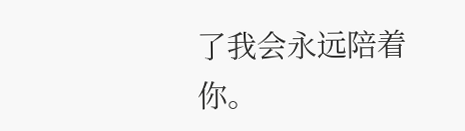了我会永远陪着你。